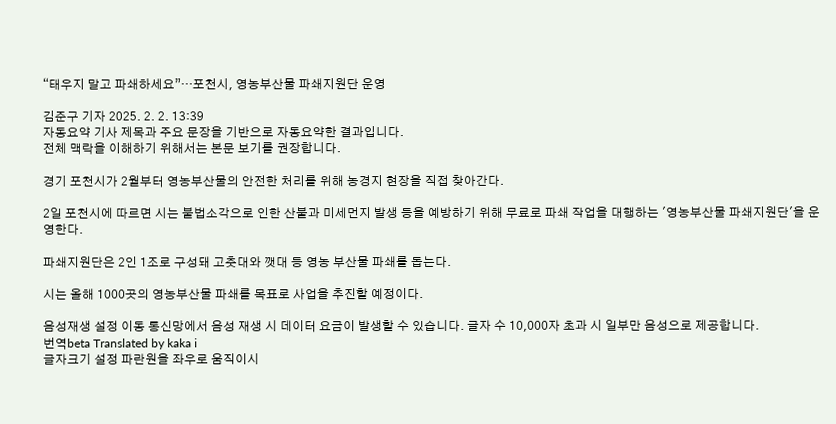“태우지 말고 파쇄하세요”…포천시, 영농부산물 파쇄지원단 운영

김준구 기자 2025. 2. 2. 13:39
자동요약 기사 제목과 주요 문장을 기반으로 자동요약한 결과입니다.
전체 맥락을 이해하기 위해서는 본문 보기를 권장합니다.

경기 포천시가 2월부터 영농부산물의 안전한 처리를 위해 농경지 현장을 직접 찾아간다.

2일 포천시에 따르면 시는 불법소각으로 인한 산불과 미세먼지 발생 등을 예방하기 위해 무료로 파쇄 작업을 대행하는 '영농부산물 파쇄지원단'을 운영한다.

파쇄지원단은 2인 1조로 구성돼 고춧대와 깻대 등 영농 부산물 파쇄를 돕는다.

시는 올해 1000곳의 영농부산물 파쇄를 목표로 사업을 추진할 예정이다.

음성재생 설정 이동 통신망에서 음성 재생 시 데이터 요금이 발생할 수 있습니다. 글자 수 10,000자 초과 시 일부만 음성으로 제공합니다.
번역beta Translated by kaka i
글자크기 설정 파란원을 좌우로 움직이시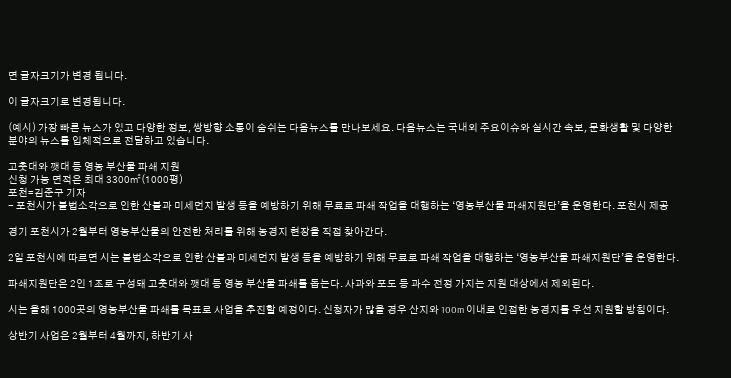면 글자크기가 변경 됩니다.

이 글자크기로 변경됩니다.

(예시) 가장 빠른 뉴스가 있고 다양한 정보, 쌍방향 소통이 숨쉬는 다음뉴스를 만나보세요. 다음뉴스는 국내외 주요이슈와 실시간 속보, 문화생활 및 다양한 분야의 뉴스를 입체적으로 전달하고 있습니다.

고춧대와 깻대 등 영농 부산물 파쇄 지원
신청 가능 면적은 최대 3300㎡(1000평)
포천=김준구 기자
- 포천시가 불법소각으로 인한 산불과 미세먼지 발생 등을 예방하기 위해 무료로 파쇄 작업을 대행하는 ‘영농부산물 파쇄지원단’을 운영한다. 포천시 제공

경기 포천시가 2월부터 영농부산물의 안전한 처리를 위해 농경지 현장을 직접 찾아간다.

2일 포천시에 따르면 시는 불법소각으로 인한 산불과 미세먼지 발생 등을 예방하기 위해 무료로 파쇄 작업을 대행하는 ‘영농부산물 파쇄지원단’을 운영한다.

파쇄지원단은 2인 1조로 구성돼 고춧대와 깻대 등 영농 부산물 파쇄를 돕는다. 사과와 포도 등 과수 전정 가지는 지원 대상에서 제외된다.

시는 올해 1000곳의 영농부산물 파쇄를 목표로 사업을 추진할 예정이다. 신청자가 많을 경우 산지와 100m 이내로 인접한 농경지를 우선 지원할 방침이다.

상반기 사업은 2월부터 4월까지, 하반기 사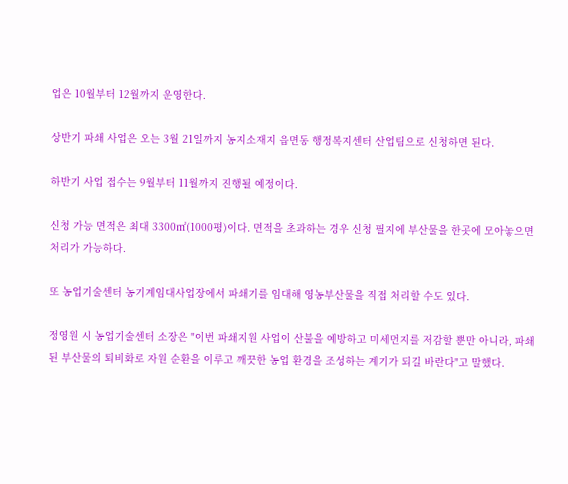업은 10월부터 12월까지 운영한다.

상반기 파쇄 사업은 오는 3월 21일까지 농지소재지 읍면동 행정복지센터 산업팀으로 신청하면 된다.

하반기 사업 접수는 9월부터 11월까지 진행될 예정이다.

신청 가능 면적은 최대 3300㎡(1000평)이다. 면적을 초과하는 경우 신청 필지에 부산물을 한곳에 모아놓으면 처리가 가능하다.

또 농업기술센터 농기계임대사업장에서 파쇄기를 임대해 영농부산물을 직접 처리할 수도 있다.

정영원 시 농업기술센터 소장은 "이번 파쇄지원 사업이 산불을 예방하고 미세먼지를 저감할 뿐만 아니라, 파쇄된 부산물의 퇴비화로 자원 순환을 이루고 깨끗한 농업 환경을 조성하는 계기가 되길 바란다"고 말했다.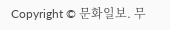Copyright © 문화일보. 무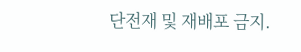단전재 및 재배포 금지.